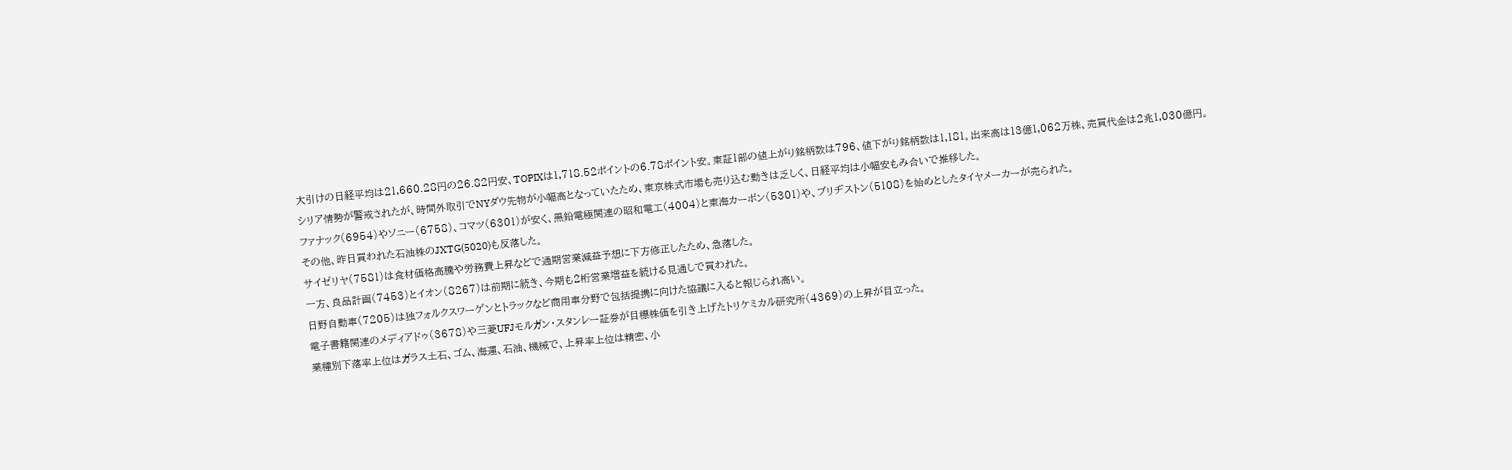大引けの日経平均は21,660.28円の26.82円安、TOPIXは1,718.52ポイントの6.78ポイント安。東証1部の値上がり銘柄数は796、値下がり銘柄数は1,181。出来高は13億1,062万株、売買代金は2兆1,030億円。
シリア情勢が警戒されたが、時間外取引でNYダウ先物が小幅高となっていたため、東京株式市場も売り込む動きは乏しく、日経平均は小幅安もみ合いで推移した。
ファナック(6954)やソニー(6758)、コマツ(6301)が安く、黒鉛電極関連の昭和電工(4004)と東海カーボン(5301)や、ブリヂストン(5108)を始めとしたタイヤメーカーが売られた。
その他、昨日買われた石油株のJXTG(5020)も反落した。
サイゼリヤ(7581)は食材価格高騰や労務費上昇などで通期営業減益予想に下方修正したため、急落した。
一方、良品計画(7453)とイオン(8267)は前期に続き、今期も2桁営業増益を続ける見通しで買われた。
日野自動車(7205)は独フォルクスワーゲンとトラックなど商用車分野で包括提携に向けた協議に入ると報じられ高い。
電子書籍関連のメディアドゥ(3678)や三菱UFJモルガン・スタンレー証券が目標株価を引き上げたトリケミカル研究所(4369)の上昇が目立った。
業種別下落率上位はガラス土石、ゴム、海運、石油、機械で、上昇率上位は精密、小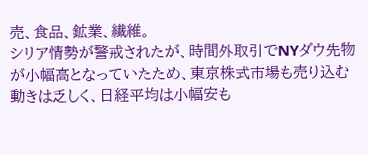売、食品、鉱業、繊維。
シリア情勢が警戒されたが、時間外取引でNYダウ先物が小幅高となっていたため、東京株式市場も売り込む動きは乏しく、日経平均は小幅安も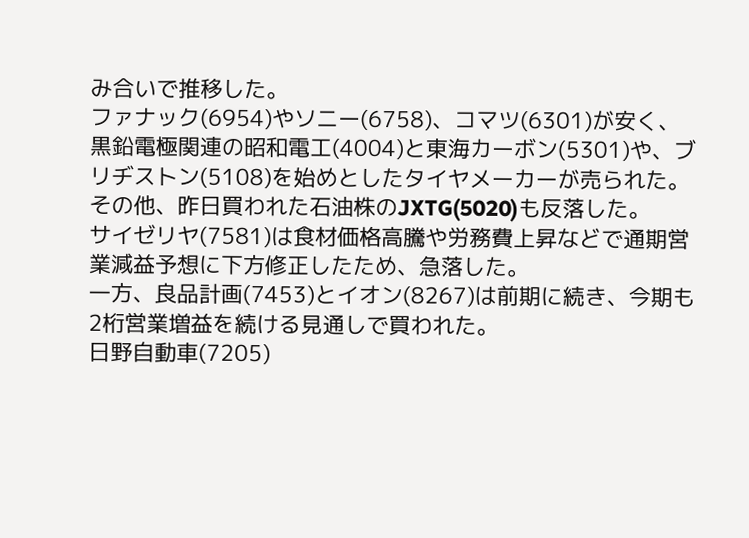み合いで推移した。
ファナック(6954)やソニー(6758)、コマツ(6301)が安く、黒鉛電極関連の昭和電工(4004)と東海カーボン(5301)や、ブリヂストン(5108)を始めとしたタイヤメーカーが売られた。
その他、昨日買われた石油株のJXTG(5020)も反落した。
サイゼリヤ(7581)は食材価格高騰や労務費上昇などで通期営業減益予想に下方修正したため、急落した。
一方、良品計画(7453)とイオン(8267)は前期に続き、今期も2桁営業増益を続ける見通しで買われた。
日野自動車(7205)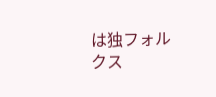は独フォルクス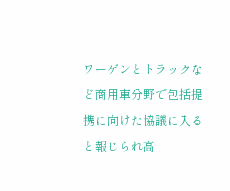ワーゲンとトラックなど商用車分野で包括提携に向けた協議に入ると報じられ高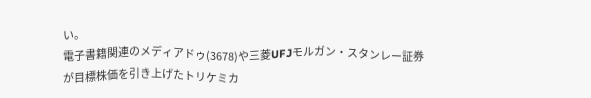い。
電子書籍関連のメディアドゥ(3678)や三菱UFJモルガン・スタンレー証券が目標株価を引き上げたトリケミカ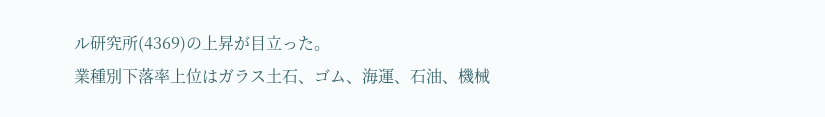ル研究所(4369)の上昇が目立った。
業種別下落率上位はガラス土石、ゴム、海運、石油、機械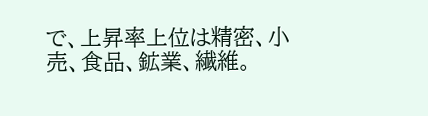で、上昇率上位は精密、小売、食品、鉱業、繊維。